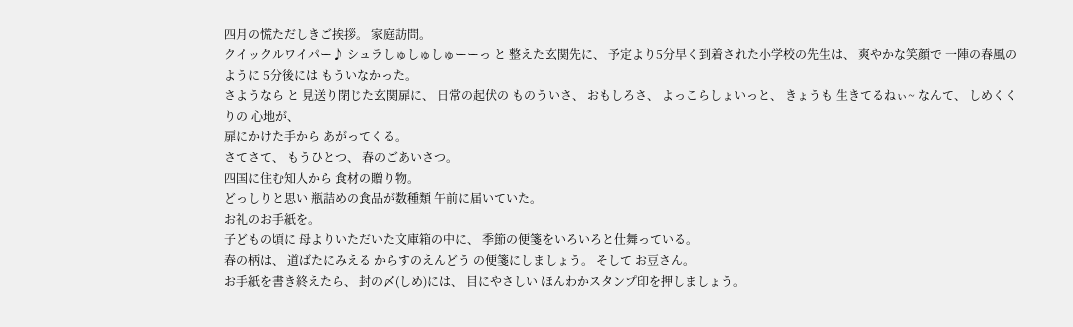四月の慌ただしきご挨拶。 家庭訪問。
クイックルワイパー♪ シュラしゅしゅしゅーーっ と 整えた玄関先に、 予定より5分早く到着された小学校の先生は、 爽やかな笑顔で 一陣の春風のように 5分後には もういなかった。
さようなら と 見送り閉じた玄関扉に、 日常の起伏の ものういさ、 おもしろさ、 よっこらしょいっと、 きょうも 生きてるねぃ~ なんて、 しめくくりの 心地が、
扉にかけた手から あがってくる。
さてさて、 もうひとつ、 春のごあいさつ。
四国に住む知人から 食材の贈り物。
どっしりと思い 瓶詰めの食品が数種類 午前に届いていた。
お礼のお手紙を。
子どもの頃に 母よりいただいた文庫箱の中に、 季節の便箋をいろいろと仕舞っている。
春の柄は、 道ばたにみえる からすのえんどう の便箋にしましょう。 そして お豆さん。
お手紙を書き終えたら、 封の〆(しめ)には、 目にやさしい ほんわかスタンプ印を押しましょう。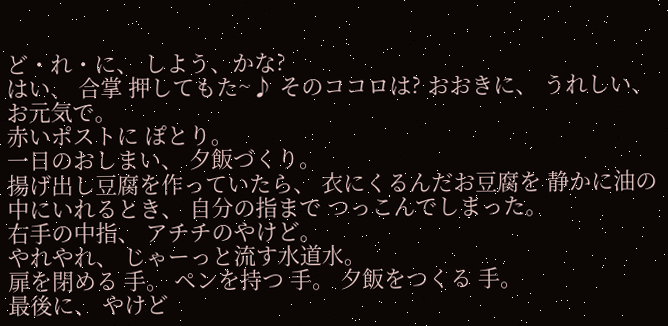ど・れ・に、 しよう、かな?
はい、 合掌 押してもた~♪ そのココロは? おおきに、 うれしい、 お元気で。
赤いポストに ぽとり。
一日のおしまい、 夕飯づくり。
揚げ出し豆腐を作っていたら、 衣にくるんだお豆腐を 静かに油の中にいれるとき、 自分の指まで つっこんでしまった。
右手の中指、 アチチのやけど。
やれやれ、 じゃーっと流す水道水。
扉を閉める 手。 ペンを持つ 手。 夕飯をつくる 手。
最後に、 やけど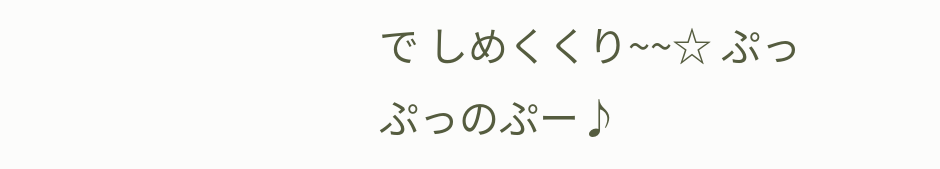で しめくくり~~☆ ぷっぷっのぷー♪